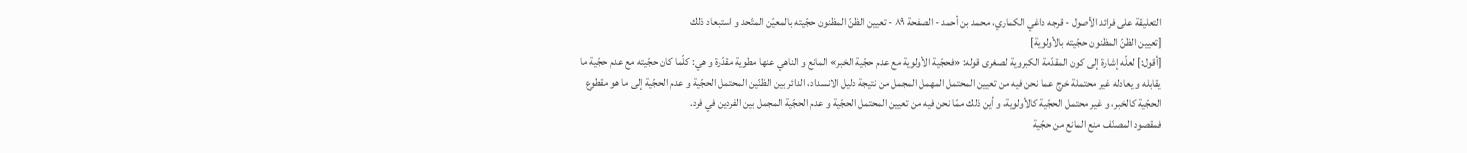التعليقة على فرائد الأصول - قرجه داغي الكماري، محمد بن أحمد - الصفحة ٨٩ - تعيين الظنّ المظنون حجّيته بالمعيّن المتّحد و استبعاد ذلك
[تعيين الظنّ المظنون حجّيته بالأولوية]
[أقول:] لعلّه إشارة إلى كون المقدّمة الكبروية لصغرى قوله: «فحجّية الأولوية مع عدم حجّية الخبر» المانع و الناهي عنها مطوية مقدّرة و هي: كلّما كان حجّيته مع عدم حجّية ما يقابله و يعادله غير محتملة خرج عما نحن فيه من تعيين المحتمل المهمل المجمل من نتيجة دليل الانسداد، الدائر بين الظنّين المحتمل الحجّية و عدم الحجّية إلى ما هو مقطوع الحجّية كالخبر، و غير محتمل الحجّية كالأولوية، و أين ذلك ممّا نحن فيه من تعيين المحتمل الحجّية و عدم الحجّية المجمل بين الفردين في فرد.
فمقصود المصنّف منع المانع من حجّية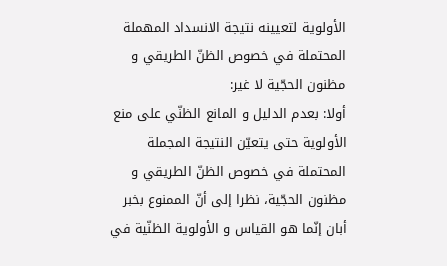الأولوية لتعيينه نتيجة الانسداد المهملة المحتملة في خصوص الظنّ الطريقي و مظنون الحجّية لا غير:
أولا: بعدم الدليل و المانع الظنّي على منع الأولوية حتى يتعيّن النتيجة المجملة المحتملة في خصوص الظنّ الطريقي و مظنون الحجّية، نظرا إلى أنّ الممنوع بخبر أبان إنّما هو القياس و الأولوية الظنّية في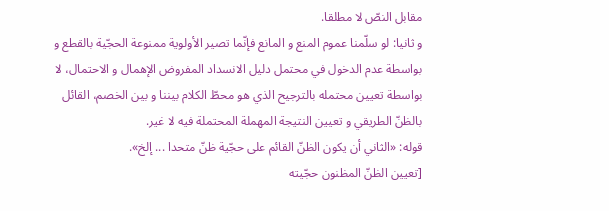مقابل النصّ لا مطلقا.
و ثانيا: لو سلّمنا عموم المنع و المانع فإنّما تصير الأولوية ممنوعة الحجّية بالقطع و بواسطة عدم الدخول في محتمل دليل الانسداد المفروض الإهمال و الاحتمال، لا بواسطة تعيين محتمله بالترجيح الذي هو محطّ الكلام بيننا و بين الخصم، القائل بالظنّ الطريقي و تعيين النتيجة المهملة المحتملة فيه لا غير.
قوله: «الثاني أن يكون الظنّ القائم على حجّية ظنّ متحدا ... إلخ».
[تعيين الظنّ المظنون حجّيته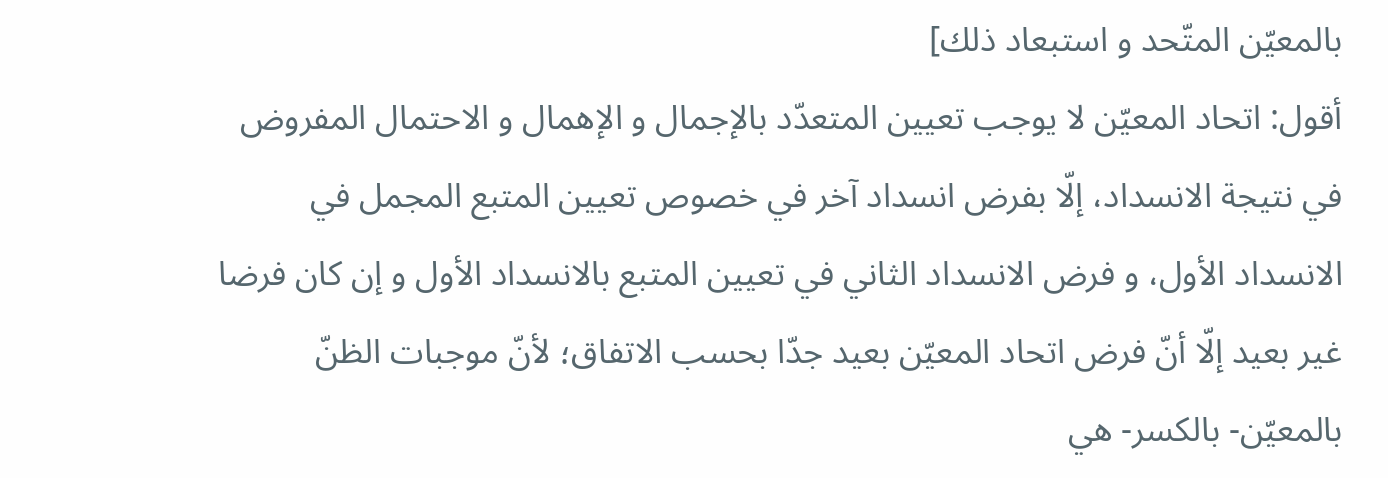بالمعيّن المتّحد و استبعاد ذلك]
أقول: اتحاد المعيّن لا يوجب تعيين المتعدّد بالإجمال و الإهمال و الاحتمال المفروض في نتيجة الانسداد، إلّا بفرض انسداد آخر في خصوص تعيين المتبع المجمل في الانسداد الأول، و فرض الانسداد الثاني في تعيين المتبع بالانسداد الأول و إن كان فرضا غير بعيد إلّا أنّ فرض اتحاد المعيّن بعيد جدّا بحسب الاتفاق؛ لأنّ موجبات الظنّ بالمعيّن- بالكسر- هي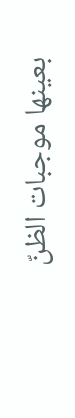بعينها موجبات الظنّ